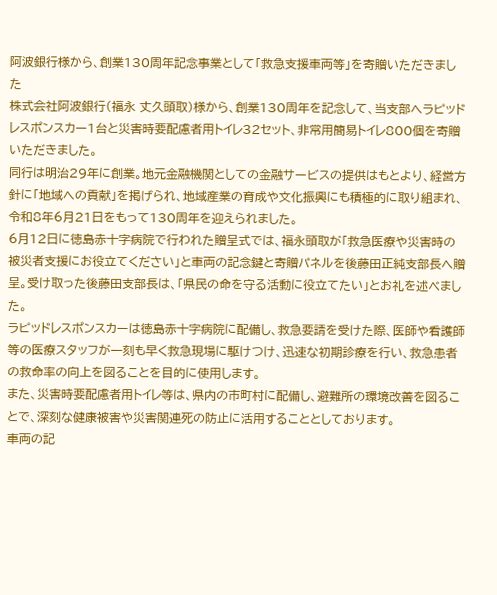阿波銀行様から、創業130周年記念事業として「救急支援車両等」を寄贈いただきました
株式会社阿波銀行(福永 丈久頭取)様から、創業130周年を記念して、当支部へラピッドレスポンスカー1台と災害時要配慮者用トイレ32セット、非常用簡易トイレ800個を寄贈いただきました。
同行は明治29年に創業。地元金融機関としての金融サービスの提供はもとより、経営方針に「地域への貢献」を掲げられ、地域産業の育成や文化振興にも積極的に取り組まれ、令和8年6月21日をもって130周年を迎えられました。
6月12日に徳島赤十字病院で行われた贈呈式では、福永頭取が「救急医療や災害時の被災者支援にお役立てください」と車両の記念鍵と寄贈パネルを後藤田正純支部長へ贈呈。受け取った後藤田支部長は、「県民の命を守る活動に役立てたい」とお礼を述べました。
ラピッドレスポンスカーは徳島赤十字病院に配備し、救急要請を受けた際、医師や看護師等の医療スタッフが一刻も早く救急現場に駆けつけ、迅速な初期診療を行い、救急患者の救命率の向上を図ることを目的に使用します。
また、災害時要配慮者用トイレ等は、県内の市町村に配備し、避難所の環境改善を図ることで、深刻な健康被害や災害関連死の防止に活用することとしております。
車両の記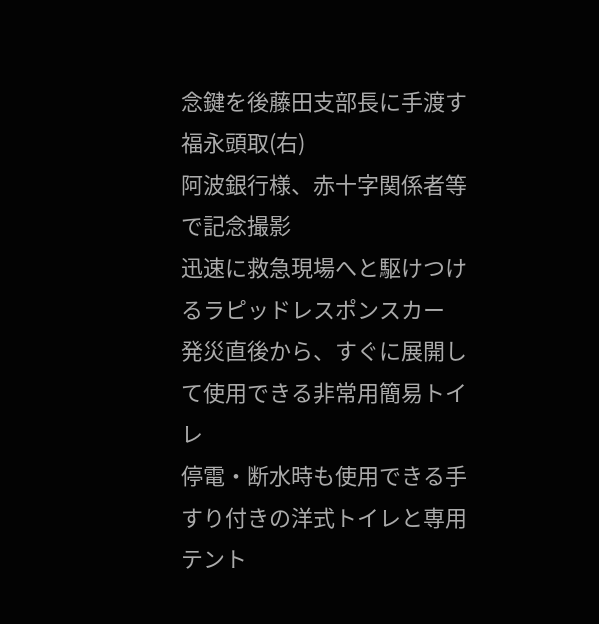念鍵を後藤田支部長に手渡す福永頭取(右)
阿波銀行様、赤十字関係者等で記念撮影
迅速に救急現場へと駆けつけるラピッドレスポンスカー
発災直後から、すぐに展開して使用できる非常用簡易トイレ
停電・断水時も使用できる手すり付きの洋式トイレと専用テント